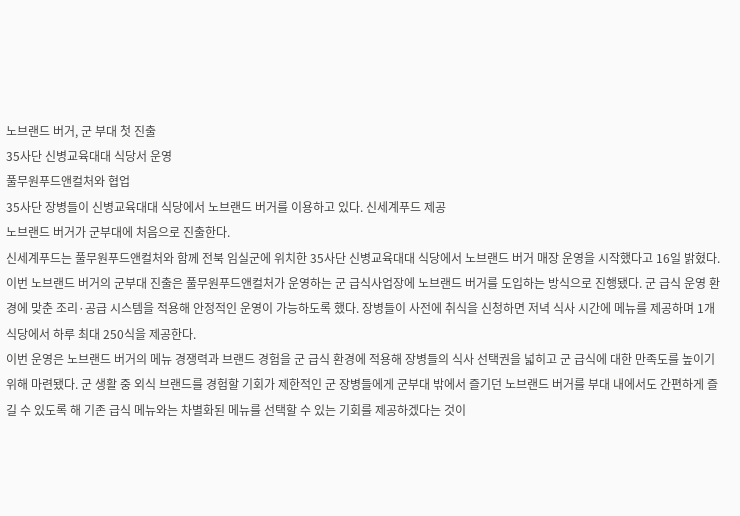노브랜드 버거, 군 부대 첫 진출
35사단 신병교육대대 식당서 운영
풀무원푸드앤컬처와 협업
35사단 장병들이 신병교육대대 식당에서 노브랜드 버거를 이용하고 있다. 신세계푸드 제공
노브랜드 버거가 군부대에 처음으로 진출한다.
신세계푸드는 풀무원푸드앤컬처와 함께 전북 임실군에 위치한 35사단 신병교육대대 식당에서 노브랜드 버거 매장 운영을 시작했다고 16일 밝혔다.
이번 노브랜드 버거의 군부대 진출은 풀무원푸드앤컬처가 운영하는 군 급식사업장에 노브랜드 버거를 도입하는 방식으로 진행됐다. 군 급식 운영 환경에 맞춘 조리·공급 시스템을 적용해 안정적인 운영이 가능하도록 했다. 장병들이 사전에 취식을 신청하면 저녁 식사 시간에 메뉴를 제공하며 1개 식당에서 하루 최대 250식을 제공한다.
이번 운영은 노브랜드 버거의 메뉴 경쟁력과 브랜드 경험을 군 급식 환경에 적용해 장병들의 식사 선택권을 넓히고 군 급식에 대한 만족도를 높이기 위해 마련됐다. 군 생활 중 외식 브랜드를 경험할 기회가 제한적인 군 장병들에게 군부대 밖에서 즐기던 노브랜드 버거를 부대 내에서도 간편하게 즐길 수 있도록 해 기존 급식 메뉴와는 차별화된 메뉴를 선택할 수 있는 기회를 제공하겠다는 것이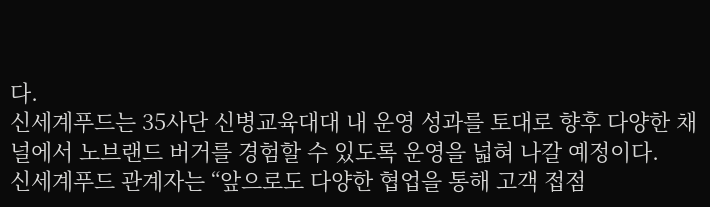다.
신세계푸드는 35사단 신병교육대대 내 운영 성과를 토대로 향후 다양한 채널에서 노브랜드 버거를 경험할 수 있도록 운영을 넓혀 나갈 예정이다.
신세계푸드 관계자는 “앞으로도 다양한 협업을 통해 고객 접점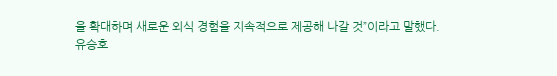을 확대하며 새로운 외식 경험을 지속적으로 제공해 나갈 것”이라고 말했다.
유승호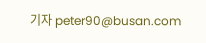기자 peter90@busan.com